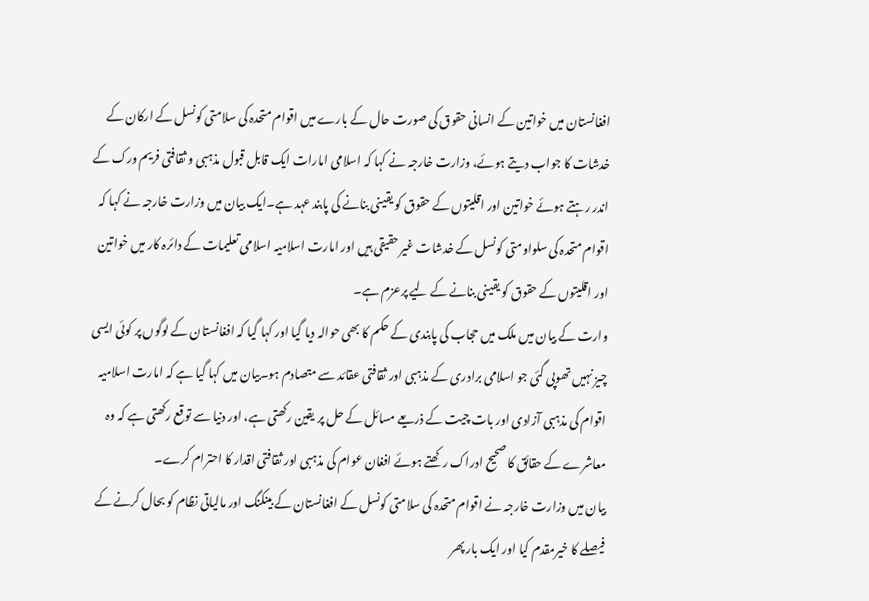افغانستان میں خواتین کے انسانی حقوق کی صورت حال کے بارے میں اقوام متحدہ کی سلامتی کونسل کے ارکان کے خدشات کا جواب دیتے ہوئے، وزارت خارجہ نے کہا کہ اسلامی امارات ایک قابل قبول مذہبی و ثقافتی فریم ورک کے اندر رہتے ہوئے خواتین اور اقلیتوں کے حقوق کو یقینی بنانے کی پابند عہد ہے۔ایک بیان میں وزارت خارجہ نے کہا کہ اقوام متحدہ کی سلواومتی کونسل کے خدشات غیر حقیقی ہیں اور امارت اسلامیہ اسلامی تعلیمات کے دائرہ کار میں خواتین اور اقلیتوں کے حقوق کو یقینی بنانے کے لیے پرعزم ہے۔
وارت کے بیان میں ملک میں حجاب کی پابندی کے حکم کا بھی حوالہ دیا گیا اور کہا گیا کہ افغانستان کے لوگوں پر کوئی ایسی چیز نہیں تھوپی گئی جو اسلامی برادری کے مذہبی اور ثقافتی عقائد سے متصادم ہو۔بیان میں کہا گیا ہے کہ امارت اسلامیہ اقوام کی مذہبی آزادی اور بات چیت کے ذریعے مسائل کے حل پر یقین رکھتی ہے، اور دنیا سے توقع رکھتی ہے کہ وہ معاشرے کے حقائق کا صحیح ادراک رکھتے ہوئے افغان عوام کی مذہبی اور ثقافتی اقدار کا احترام کرے۔
بیان میں وزارت خارجہ نے اقوام متحدہ کی سلامتی کونسل کے افغانستان کے بینکنگ اور مالیاتی نظام کو بحال کرنے کے فیصلے کا خیرمقدم کیا اور ایک بار پھر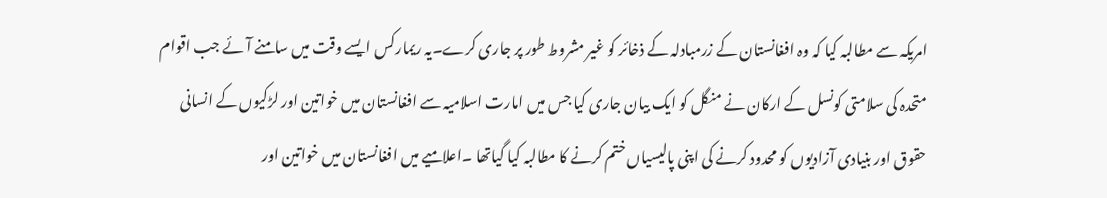امریکہ سے مطالبہ کیا کہ وہ افغانستان کے زرمبادلہ کے ذخائر کو غیر مشروط طور پر جاری کرے۔یہ ریمارکس ایسے وقت میں سامنے آئے جب اقوام متحدہ کی سلامتی کونسل کے ارکان نے منگل کو ایک بیان جاری کیا جس میں امارت اسلامیہ سے افغانستان میں خواتین اور لڑکیوں کے انسانی حقوق اور بنیادی آزادیوں کو محدود کرنے کی اپنی پالیسیاں ختم کرنے کا مطالبہ کیا گیاتھا ۔اعلامیے میں افغانستان میں خواتین اور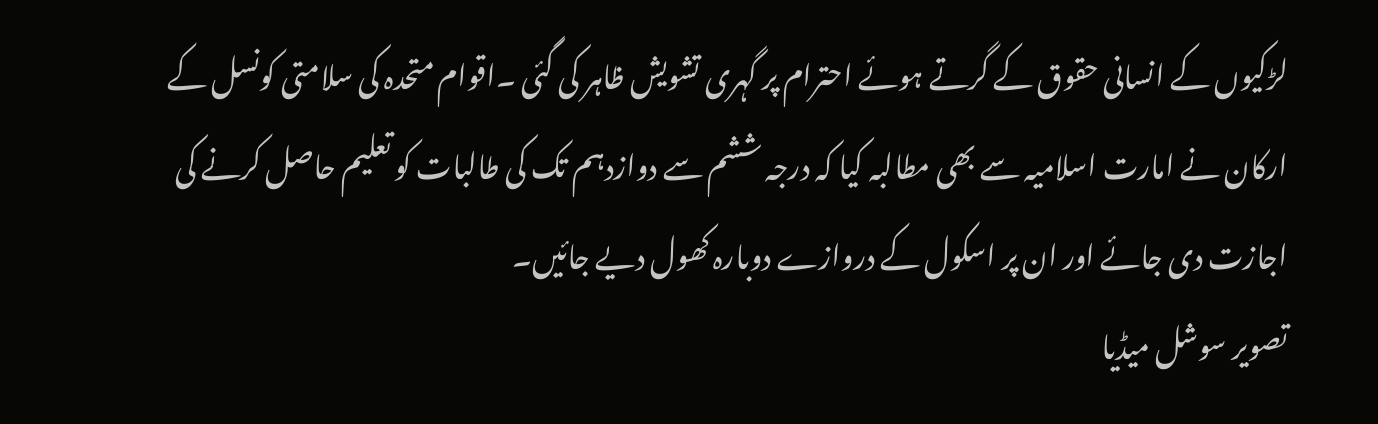لڑکیوں کے انسانی حقوق کے گرتے ہوئے احترام پر گہری تشویش ظاہر کی گئی ۔اقوام متحدہ کی سلامتی کونسل کے ارکان نے امارت اسلامیہ سے بھی مطالبہ کیا کہ درجہ ششم سے دوازدہم تک کی طالبات کو تعلیم حاصل کرنے کی اجازت دی جائے اور ان پر اسکول کے دروازے دوبارہ کھول دیے جائیں۔
تصویر سوشل میڈیا